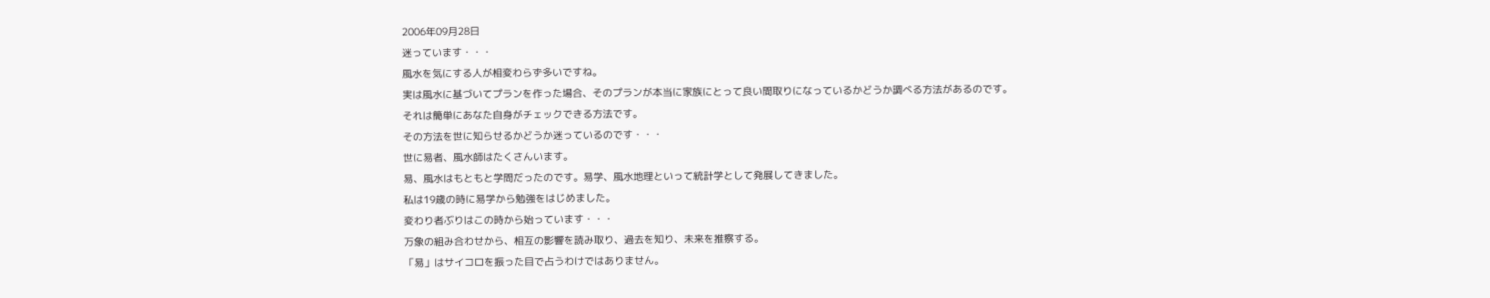2006年09月28日
迷っています・・・
風水を気にする人が相変わらず多いですね。
実は風水に基づいてプランを作った場合、そのプランが本当に家族にとって良い間取りになっているかどうか調べる方法があるのです。
それは簡単にあなた自身がチェックできる方法です。
その方法を世に知らせるかどうか迷っているのです・・・
世に易者、風水師はたくさんいます。
易、風水はもともと学問だったのです。易学、風水地理といって統計学として発展してきました。
私は19歳の時に易学から勉強をはじめました。
変わり者ぶりはこの時から始っています・・・
万象の組み合わせから、相互の影響を読み取り、過去を知り、未来を推察する。
「易」はサイコロを振った目で占うわけではありません。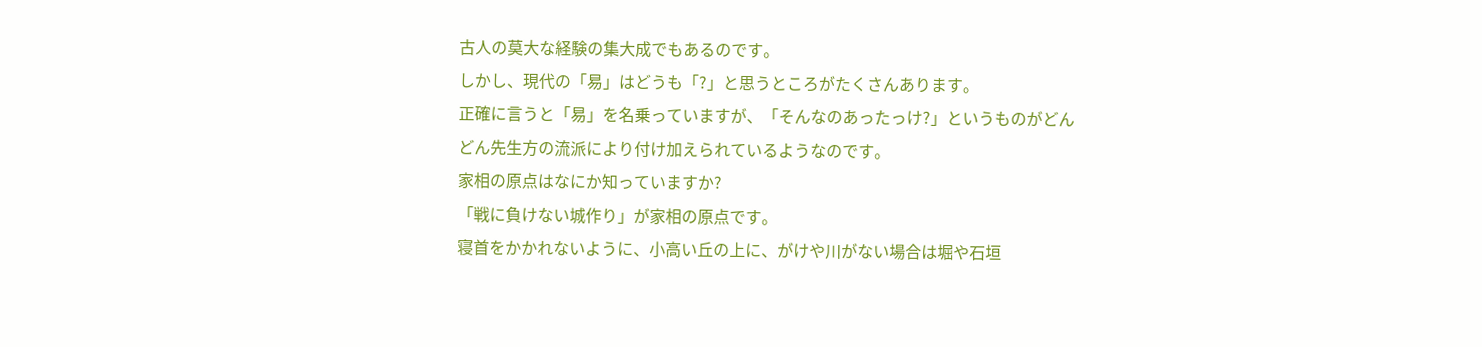古人の莫大な経験の集大成でもあるのです。
しかし、現代の「易」はどうも「?」と思うところがたくさんあります。
正確に言うと「易」を名乗っていますが、「そんなのあったっけ?」というものがどんどん先生方の流派により付け加えられているようなのです。
家相の原点はなにか知っていますか?
「戦に負けない城作り」が家相の原点です。
寝首をかかれないように、小高い丘の上に、がけや川がない場合は堀や石垣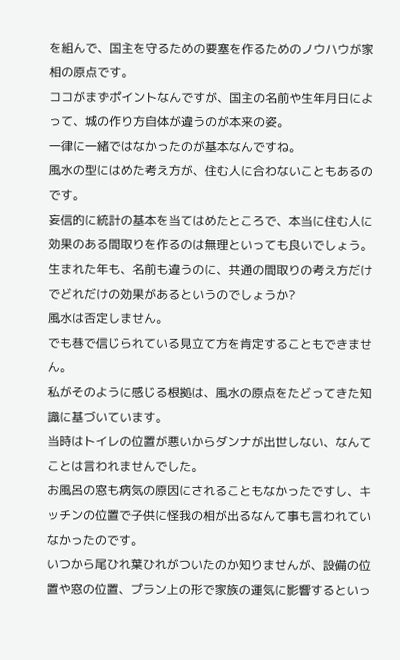を組んで、国主を守るための要塞を作るためのノウハウが家相の原点です。
ココがまずポイントなんですが、国主の名前や生年月日によって、城の作り方自体が違うのが本来の姿。
一律に一緒ではなかったのが基本なんですね。
風水の型にはめた考え方が、住む人に合わないこともあるのです。
妄信的に統計の基本を当てはめたところで、本当に住む人に効果のある間取りを作るのは無理といっても良いでしょう。
生まれた年も、名前も違うのに、共通の間取りの考え方だけでどれだけの効果があるというのでしょうか?
風水は否定しません。
でも巷で信じられている見立て方を肯定することもできません。
私がそのように感じる根拠は、風水の原点をたどってきた知識に基づいています。
当時はトイレの位置が悪いからダンナが出世しない、なんてことは言われませんでした。
お風呂の窓も病気の原因にされることもなかったですし、キッチンの位置で子供に怪我の相が出るなんて事も言われていなかったのです。
いつから尾ひれ葉ひれがついたのか知りませんが、設備の位置や窓の位置、プラン上の形で家族の運気に影響するといっ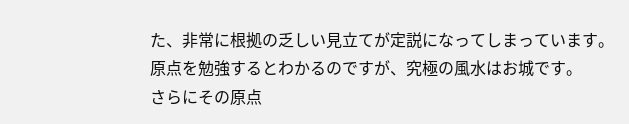た、非常に根拠の乏しい見立てが定説になってしまっています。
原点を勉強するとわかるのですが、究極の風水はお城です。
さらにその原点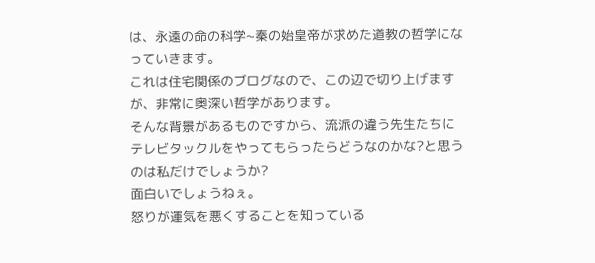は、永遠の命の科学~秦の始皇帝が求めた道教の哲学になっていきます。
これは住宅関係のブログなので、この辺で切り上げますが、非常に奥深い哲学があります。
そんな背景があるものですから、流派の違う先生たちにテレビタックルをやってもらったらどうなのかな?と思うのは私だけでしょうか?
面白いでしょうねぇ。
怒りが運気を悪くすることを知っている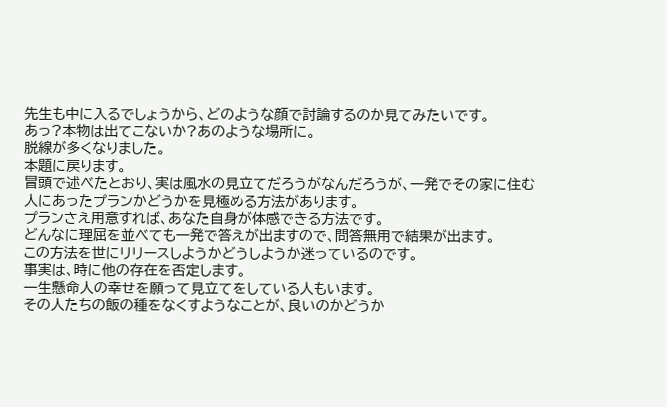先生も中に入るでしょうから、どのような顔で討論するのか見てみたいです。
あっ?本物は出てこないか?あのような場所に。
脱線が多くなりました。
本題に戻ります。
冒頭で述べたとおり、実は風水の見立てだろうがなんだろうが、一発でその家に住む人にあったプランかどうかを見極める方法があります。
プランさえ用意すれば、あなた自身が体感できる方法です。
どんなに理屈を並べても一発で答えが出ますので、問答無用で結果が出ます。
この方法を世にリリースしようかどうしようか迷っているのです。
事実は、時に他の存在を否定します。
一生懸命人の幸せを願って見立てをしている人もいます。
その人たちの飯の種をなくすようなことが、良いのかどうか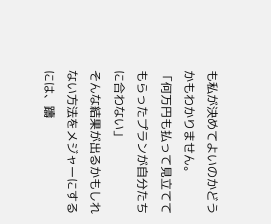も私が決めてよいのかどうかもわかりません。
「何万円も払って見立ててもらったプランが自分たちに合わない」
そんな結果が出るかもしれない方法をメジャーにするには、躊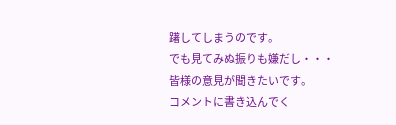躇してしまうのです。
でも見てみぬ振りも嫌だし・・・
皆様の意見が聞きたいです。
コメントに書き込んでく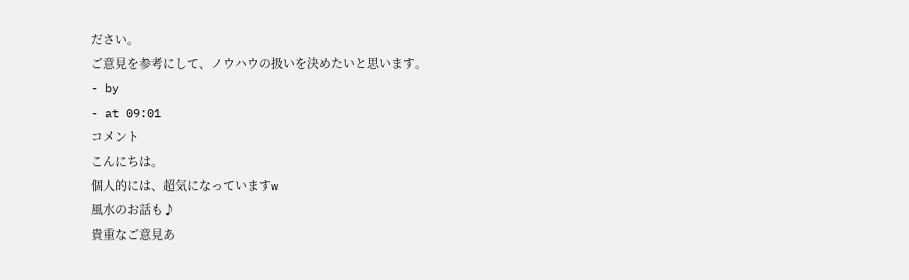ださい。
ご意見を参考にして、ノウハウの扱いを決めたいと思います。
- by
- at 09:01
コメント
こんにちは。
個人的には、超気になっていますw
風水のお話も♪
貴重なご意見あ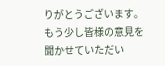りがとうございます。
もう少し皆様の意見を聞かせていただい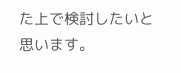た上で検討したいと思います。